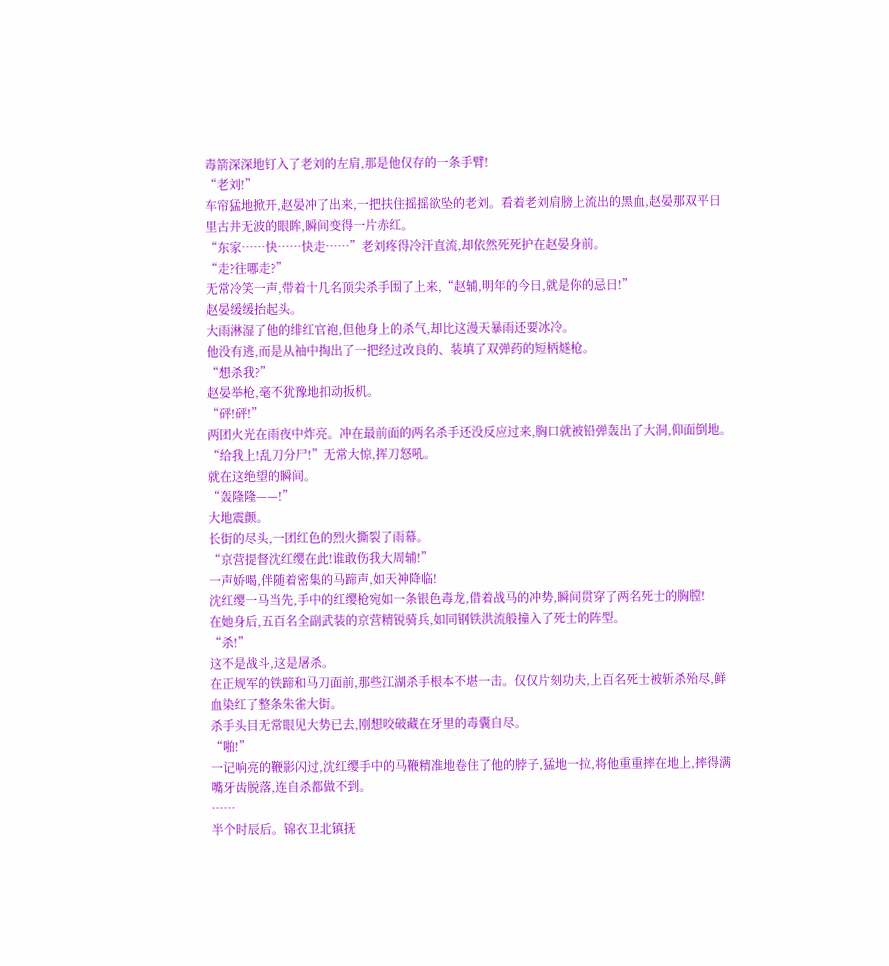毒箭深深地钉入了老刘的左肩,那是他仅存的一条手臂!
“老刘!”
车帘猛地掀开,赵晏冲了出来,一把扶住摇摇欲坠的老刘。看着老刘肩膀上流出的黑血,赵晏那双平日里古井无波的眼眸,瞬间变得一片赤红。
“东家……快……快走……”老刘疼得冷汗直流,却依然死死护在赵晏身前。
“走?往哪走?”
无常冷笑一声,带着十几名顶尖杀手围了上来,“赵辅,明年的今日,就是你的忌日!”
赵晏缓缓抬起头。
大雨淋湿了他的绯红官袍,但他身上的杀气,却比这漫天暴雨还要冰冷。
他没有逃,而是从袖中掏出了一把经过改良的、装填了双弹药的短柄燧枪。
“想杀我?”
赵晏举枪,毫不犹豫地扣动扳机。
“砰!砰!”
两团火光在雨夜中炸亮。冲在最前面的两名杀手还没反应过来,胸口就被铅弹轰出了大洞,仰面倒地。
“给我上!乱刀分尸!”无常大惊,挥刀怒吼。
就在这绝望的瞬间。
“轰隆隆——!”
大地震颤。
长街的尽头,一团红色的烈火撕裂了雨幕。
“京营提督沈红缨在此!谁敢伤我大周辅!”
一声娇喝,伴随着密集的马蹄声,如天神降临!
沈红缨一马当先,手中的红缨枪宛如一条银色毒龙,借着战马的冲势,瞬间贯穿了两名死士的胸膛!
在她身后,五百名全副武装的京营精锐骑兵,如同钢铁洪流般撞入了死士的阵型。
“杀!”
这不是战斗,这是屠杀。
在正规军的铁蹄和马刀面前,那些江湖杀手根本不堪一击。仅仅片刻功夫,上百名死士被斩杀殆尽,鲜血染红了整条朱雀大街。
杀手头目无常眼见大势已去,刚想咬破藏在牙里的毒囊自尽。
“啪!”
一记响亮的鞭影闪过,沈红缨手中的马鞭精准地卷住了他的脖子,猛地一拉,将他重重摔在地上,摔得满嘴牙齿脱落,连自杀都做不到。
……
半个时辰后。锦衣卫北镇抚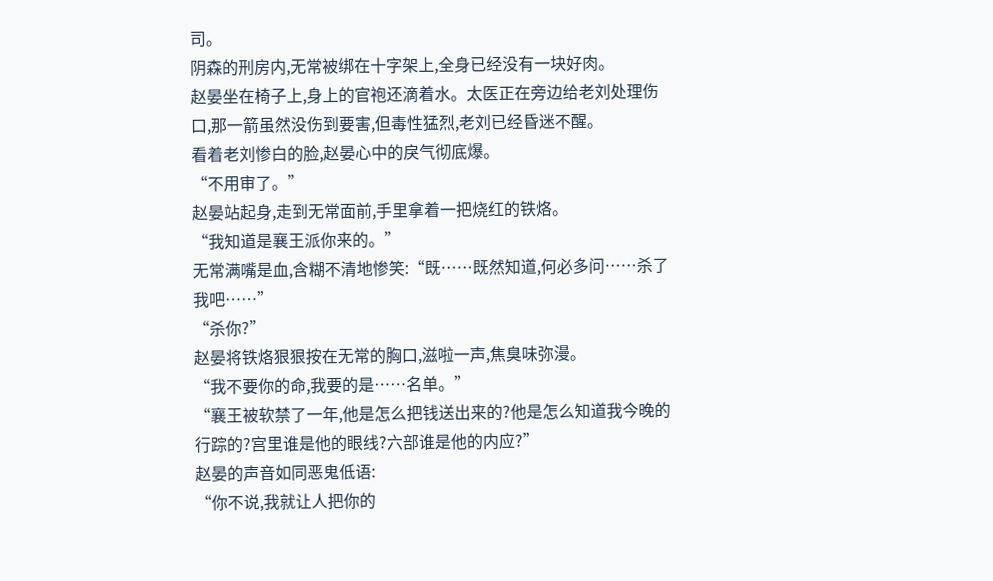司。
阴森的刑房内,无常被绑在十字架上,全身已经没有一块好肉。
赵晏坐在椅子上,身上的官袍还滴着水。太医正在旁边给老刘处理伤口,那一箭虽然没伤到要害,但毒性猛烈,老刘已经昏迷不醒。
看着老刘惨白的脸,赵晏心中的戾气彻底爆。
“不用审了。”
赵晏站起身,走到无常面前,手里拿着一把烧红的铁烙。
“我知道是襄王派你来的。”
无常满嘴是血,含糊不清地惨笑:“既……既然知道,何必多问……杀了我吧……”
“杀你?”
赵晏将铁烙狠狠按在无常的胸口,滋啦一声,焦臭味弥漫。
“我不要你的命,我要的是……名单。”
“襄王被软禁了一年,他是怎么把钱送出来的?他是怎么知道我今晚的行踪的?宫里谁是他的眼线?六部谁是他的内应?”
赵晏的声音如同恶鬼低语:
“你不说,我就让人把你的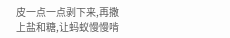皮一点一点剥下来,再撒上盐和糖,让蚂蚁慢慢啃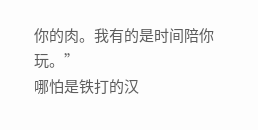你的肉。我有的是时间陪你玩。”
哪怕是铁打的汉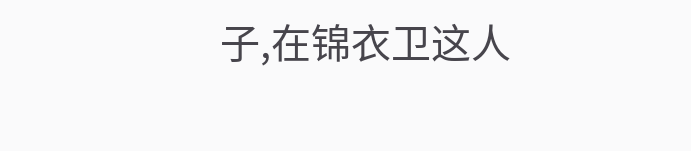子,在锦衣卫这人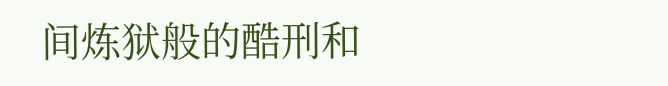间炼狱般的酷刑和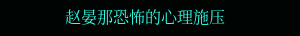赵晏那恐怖的心理施压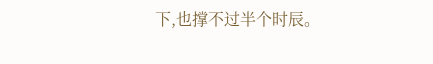下,也撑不过半个时辰。